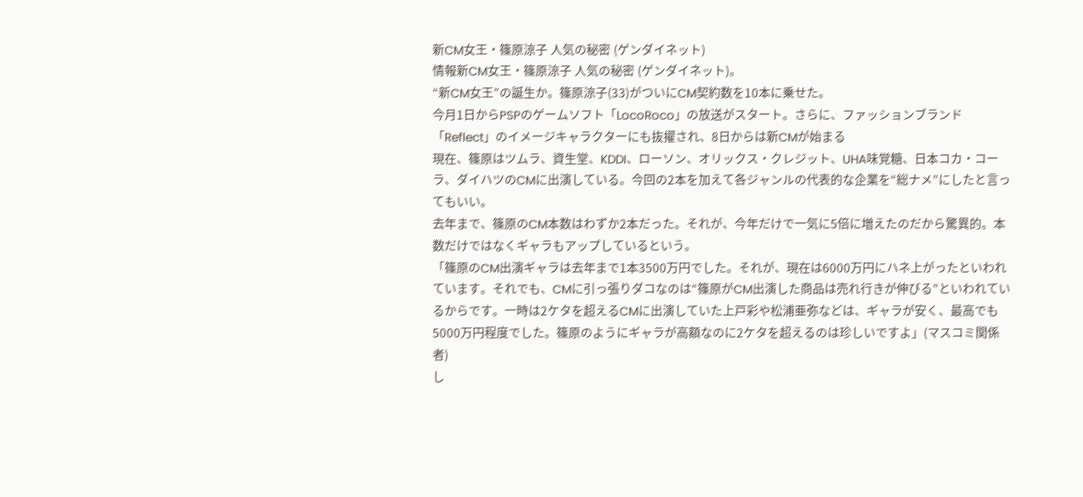新CM女王・篠原涼子 人気の秘密 (ゲンダイネット)
情報新CM女王・篠原涼子 人気の秘密 (ゲンダイネット)。
“新CM女王”の誕生か。篠原涼子(33)がついにCM契約数を10本に乗せた。
今月1日からPSPのゲームソフト「LocoRoco」の放送がスタート。さらに、ファッションブランド「Reflect」のイメージキャラクターにも抜擢され、8日からは新CMが始まる
現在、篠原はツムラ、資生堂、KDDI、ローソン、オリックス・クレジット、UHA味覚糖、日本コカ・コーラ、ダイハツのCMに出演している。今回の2本を加えて各ジャンルの代表的な企業を“総ナメ”にしたと言ってもいい。
去年まで、篠原のCM本数はわずか2本だった。それが、今年だけで一気に5倍に増えたのだから驚異的。本数だけではなくギャラもアップしているという。
「篠原のCM出演ギャラは去年まで1本3500万円でした。それが、現在は6000万円にハネ上がったといわれています。それでも、CMに引っ張りダコなのは“篠原がCM出演した商品は売れ行きが伸びる”といわれているからです。一時は2ケタを超えるCMに出演していた上戸彩や松浦亜弥などは、ギャラが安く、最高でも5000万円程度でした。篠原のようにギャラが高額なのに2ケタを超えるのは珍しいですよ」(マスコミ関係者)
し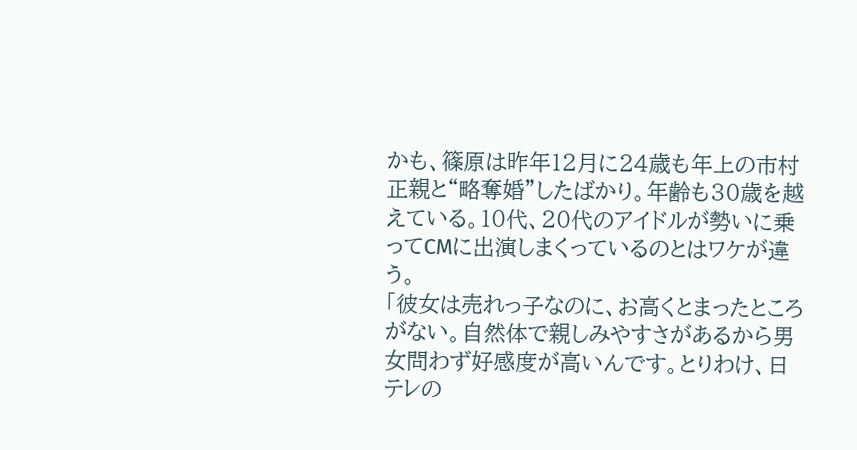かも、篠原は昨年12月に24歳も年上の市村正親と“略奪婚”したばかり。年齢も30歳を越えている。10代、20代のアイドルが勢いに乗ってCMに出演しまくっているのとはワケが違う。
「彼女は売れっ子なのに、お高くとまったところがない。自然体で親しみやすさがあるから男女問わず好感度が高いんです。とりわけ、日テレの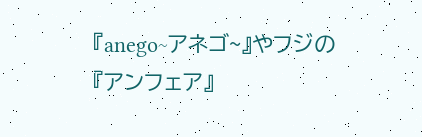『anego~アネゴ~』やフジの『アンフェア』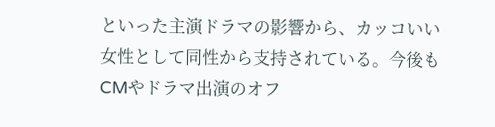といった主演ドラマの影響から、カッコいい女性として同性から支持されている。今後もCMやドラマ出演のオフ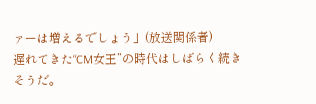ァーは増えるでしょう」(放送関係者)
遅れてきた“CM女王”の時代はしばらく続きそうだ。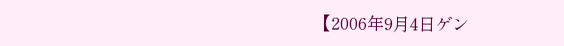【2006年9月4日ゲン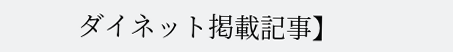ダイネット掲載記事】